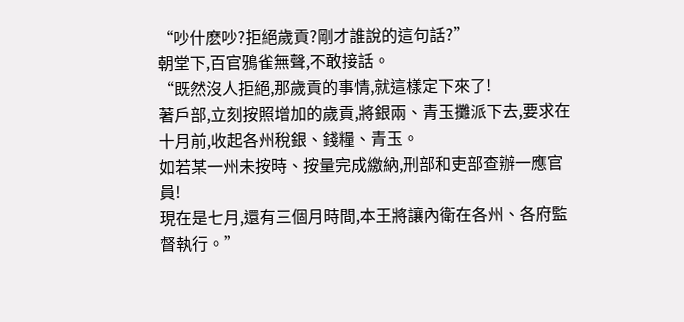“吵什麽吵?拒絕歲貢?剛才誰說的這句話?”
朝堂下,百官鴉雀無聲,不敢接話。
“既然沒人拒絕,那歲貢的事情,就這樣定下來了!
著戶部,立刻按照增加的歲貢,將銀兩、青玉攤派下去,要求在十月前,收起各州稅銀、錢糧、青玉。
如若某一州未按時、按量完成繳納,刑部和吏部查辦一應官員!
現在是七月,還有三個月時間,本王將讓內衛在各州、各府監督執行。”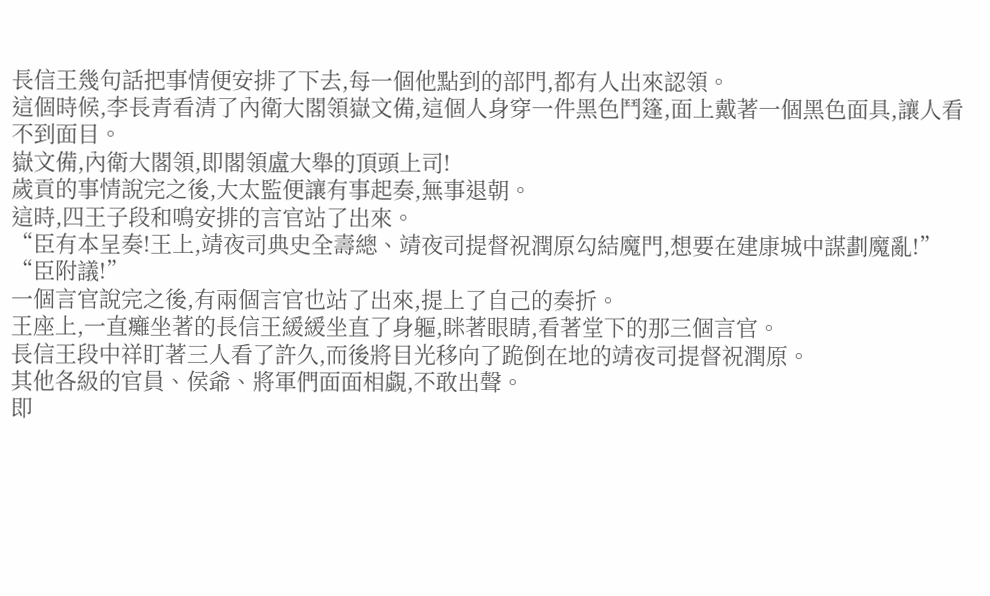長信王幾句話把事情便安排了下去,每一個他點到的部門,都有人出來認領。
這個時候,李長青看清了內衛大閣領嶽文備,這個人身穿一件黑色鬥篷,面上戴著一個黑色面具,讓人看不到面目。
嶽文備,內衛大閣領,即閣領盧大舉的頂頭上司!
歲貢的事情說完之後,大太監便讓有事起奏,無事退朝。
這時,四王子段和鳴安排的言官站了出來。
“臣有本呈奏!王上,靖夜司典史全壽總、靖夜司提督祝潤原勾結魔門,想要在建康城中謀劃魔亂!”
“臣附議!”
一個言官說完之後,有兩個言官也站了出來,提上了自己的奏折。
王座上,一直癱坐著的長信王緩緩坐直了身軀,眯著眼睛,看著堂下的那三個言官。
長信王段中祥盯著三人看了許久,而後將目光移向了跪倒在地的靖夜司提督祝潤原。
其他各級的官員、侯爺、將軍們面面相覷,不敢出聲。
即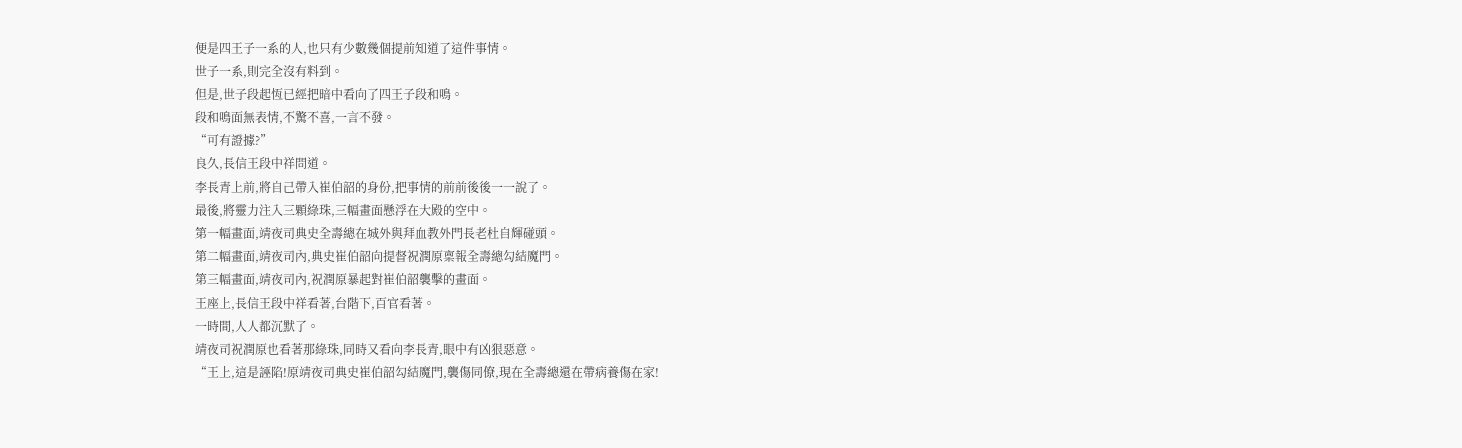便是四王子一系的人,也只有少數幾個提前知道了這件事情。
世子一系,則完全沒有料到。
但是,世子段起恆已經把暗中看向了四王子段和鳴。
段和鳴面無表情,不驚不喜,一言不發。
“可有證據?”
良久,長信王段中祥問道。
李長青上前,將自己帶入崔伯韶的身份,把事情的前前後後一一說了。
最後,將靈力注入三顆綠珠,三幅畫面懸浮在大殿的空中。
第一幅畫面,靖夜司典史全壽總在城外與拜血教外門長老杜自輝碰頭。
第二幅畫面,靖夜司內,典史崔伯韶向提督祝潤原稟報全壽總勾結魔門。
第三幅畫面,靖夜司內,祝潤原暴起對崔伯韶襲擊的畫面。
王座上,長信王段中祥看著,台階下,百官看著。
一時間,人人都沉默了。
靖夜司祝潤原也看著那綠珠,同時又看向李長青,眼中有凶狠惡意。
“王上,這是誣陷!原靖夜司典史崔伯韶勾結魔門,襲傷同僚,現在全壽總還在帶病養傷在家!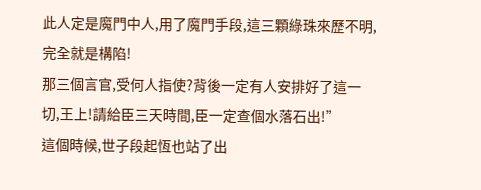此人定是魔門中人,用了魔門手段,這三顆綠珠來歷不明,完全就是構陷!
那三個言官,受何人指使?背後一定有人安排好了這一切,王上!請給臣三天時間,臣一定查個水落石出!”
這個時候,世子段起恆也站了出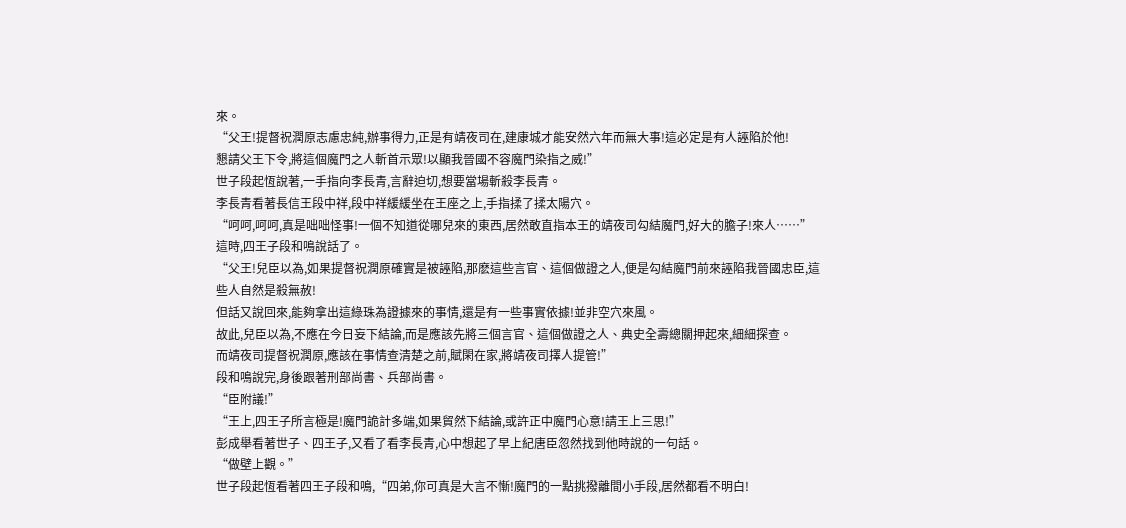來。
“父王!提督祝潤原志慮忠純,辦事得力,正是有靖夜司在,建康城才能安然六年而無大事!這必定是有人誣陷於他!
懇請父王下令,將這個魔門之人斬首示眾!以顯我晉國不容魔門染指之威!”
世子段起恆說著,一手指向李長青,言辭迫切,想要當場斬殺李長青。
李長青看著長信王段中祥,段中祥緩緩坐在王座之上,手指揉了揉太陽穴。
“呵呵,呵呵,真是咄咄怪事!一個不知道從哪兒來的東西,居然敢直指本王的靖夜司勾結魔門,好大的膽子!來人……”
這時,四王子段和鳴說話了。
“父王!兒臣以為,如果提督祝潤原確實是被誣陷,那麽這些言官、這個做證之人,便是勾結魔門前來誣陷我晉國忠臣,這些人自然是殺無赦!
但話又說回來,能夠拿出這綠珠為證據來的事情,還是有一些事實依據!並非空穴來風。
故此,兒臣以為,不應在今日妄下結論,而是應該先將三個言官、這個做證之人、典史全壽總關押起來,細細探查。
而靖夜司提督祝潤原,應該在事情查清楚之前,賦閑在家,將靖夜司擇人提管!”
段和鳴說完,身後跟著刑部尚書、兵部尚書。
“臣附議!”
“王上,四王子所言極是!魔門詭計多端,如果貿然下結論,或許正中魔門心意!請王上三思!”
彭成舉看著世子、四王子,又看了看李長青,心中想起了早上紀唐臣忽然找到他時說的一句話。
“做壁上觀。”
世子段起恆看著四王子段和鳴,“四弟,你可真是大言不慚!魔門的一點挑撥離間小手段,居然都看不明白!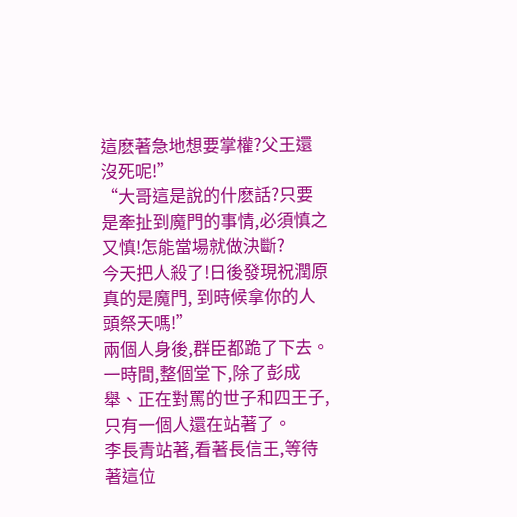這麽著急地想要掌權?父王還沒死呢!”
“大哥這是說的什麽話?只要是牽扯到魔門的事情,必須慎之又慎!怎能當場就做決斷?
今天把人殺了!日後發現祝潤原真的是魔門, 到時候拿你的人頭祭天嗎!”
兩個人身後,群臣都跪了下去。
一時間,整個堂下,除了彭成舉、正在對罵的世子和四王子,只有一個人還在站著了。
李長青站著,看著長信王,等待著這位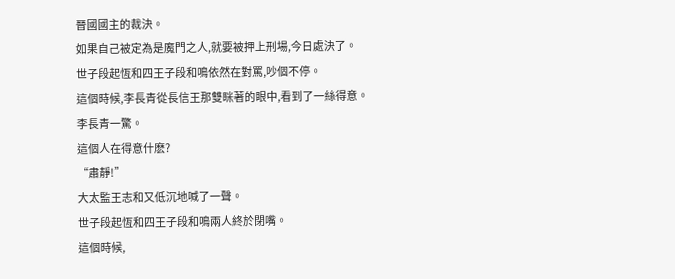晉國國主的裁決。
如果自己被定為是魔門之人,就要被押上刑場,今日處決了。
世子段起恆和四王子段和鳴依然在對罵,吵個不停。
這個時候,李長青從長信王那雙眯著的眼中,看到了一絲得意。
李長青一驚。
這個人在得意什麽?
“肅靜!”
大太監王志和又低沉地喊了一聲。
世子段起恆和四王子段和鳴兩人終於閉嘴。
這個時候,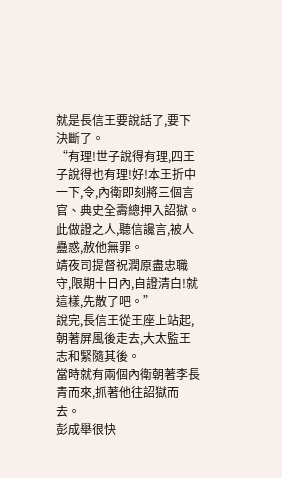就是長信王要說話了,要下決斷了。
“有理!世子說得有理,四王子說得也有理!好!本王折中一下,令,內衛即刻將三個言官、典史全壽總押入詔獄。
此做證之人,聽信讒言,被人蠱惑,赦他無罪。
靖夜司提督祝潤原盡忠職守,限期十日內,自證清白!就這樣,先散了吧。”
說完,長信王從王座上站起,朝著屏風後走去,大太監王志和緊隨其後。
當時就有兩個內衛朝著李長青而來,抓著他往詔獄而去。
彭成舉很快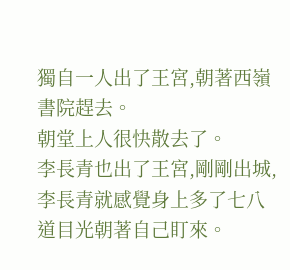獨自一人出了王宮,朝著西嶺書院趕去。
朝堂上人很快散去了。
李長青也出了王宮,剛剛出城,李長青就感覺身上多了七八道目光朝著自己盯來。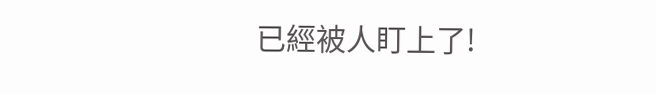已經被人盯上了!